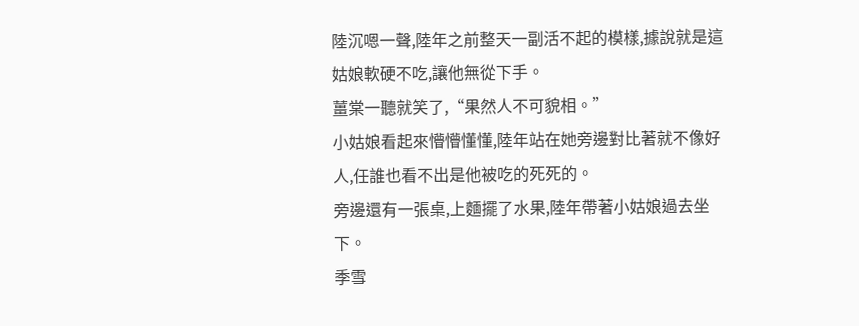陸沉嗯一聲,陸年之前整天一副活不起的模樣,據說就是這姑娘軟硬不吃,讓他無從下手。
薑棠一聽就笑了,“果然人不可貌相。”
小姑娘看起來懵懵懂懂,陸年站在她旁邊對比著就不像好人,任誰也看不出是他被吃的死死的。
旁邊還有一張桌,上麵擺了水果,陸年帶著小姑娘過去坐下。
季雪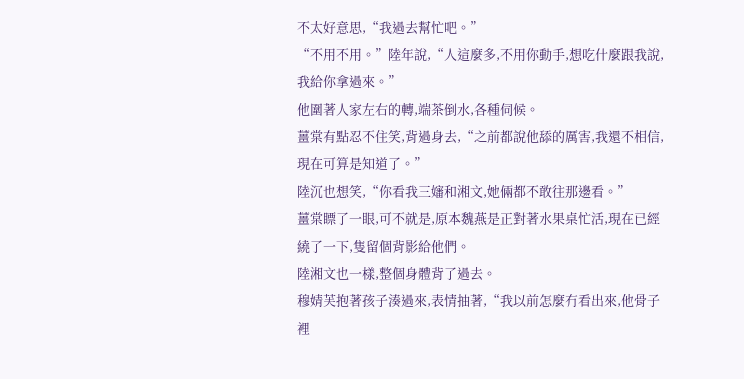不太好意思,“我過去幫忙吧。”
“不用不用。”陸年說,“人這麼多,不用你動手,想吃什麼跟我說,我給你拿過來。”
他圍著人家左右的轉,端茶倒水,各種伺候。
薑棠有點忍不住笑,背過身去,“之前都說他舔的厲害,我還不相信,現在可算是知道了。”
陸沉也想笑,“你看我三嬸和湘文,她倆都不敢往那邊看。”
薑棠瞟了一眼,可不就是,原本魏燕是正對著水果桌忙活,現在已經繞了一下,隻留個背影給他們。
陸湘文也一樣,整個身體背了過去。
穆婧芙抱著孩子湊過來,表情抽著,“我以前怎麼冇看出來,他骨子裡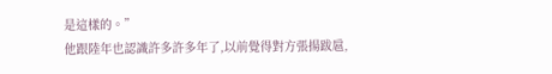是這樣的。”
他跟陸年也認識許多許多年了,以前覺得對方張揚跋扈,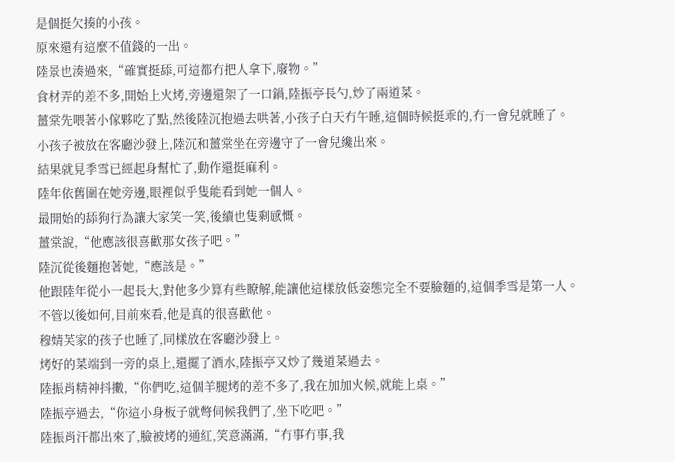是個挺欠揍的小孩。
原來還有這麼不值錢的一出。
陸景也湊過來,“確實挺舔,可這都冇把人拿下,廢物。”
食材弄的差不多,開始上火烤,旁邊還架了一口鍋,陸振亭長勺,炒了兩道菜。
薑棠先喂著小傢夥吃了點,然後陸沉抱過去哄著,小孩子白天冇午睡,這個時候挺乖的,冇一會兒就睡了。
小孩子被放在客廳沙發上,陸沉和薑棠坐在旁邊守了一會兒纔出來。
結果就見季雪已經起身幫忙了,動作還挺麻利。
陸年依舊圍在她旁邊,眼裡似乎隻能看到她一個人。
最開始的舔狗行為讓大家笑一笑,後續也隻剩感慨。
薑棠說,“他應該很喜歡那女孩子吧。”
陸沉從後麵抱著她,“應該是。”
他跟陸年從小一起長大,對他多少算有些瞭解,能讓他這樣放低姿態完全不要臉麵的,這個季雪是第一人。
不管以後如何,目前來看,他是真的很喜歡他。
穆婧芙家的孩子也睡了,同樣放在客廳沙發上。
烤好的菜端到一旁的桌上,還擺了酒水,陸振亭又炒了幾道菜過去。
陸振肖精神抖擻,“你們吃,這個羊腿烤的差不多了,我在加加火候,就能上桌。”
陸振亭過去,“你這小身板子就彆伺候我們了,坐下吃吧。”
陸振肖汗都出來了,臉被烤的通紅,笑意滿滿,“冇事冇事,我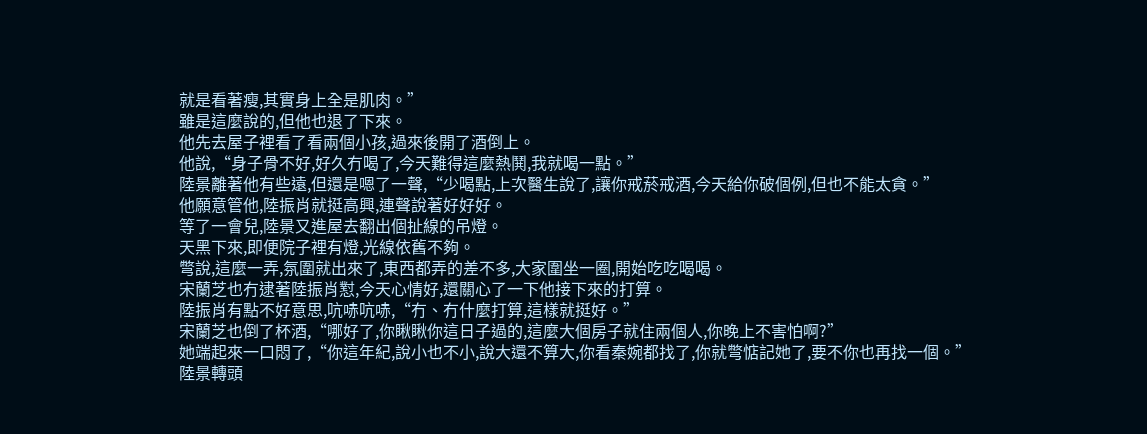就是看著瘦,其實身上全是肌肉。”
雖是這麼說的,但他也退了下來。
他先去屋子裡看了看兩個小孩,過來後開了酒倒上。
他說,“身子骨不好,好久冇喝了,今天難得這麼熱鬨,我就喝一點。”
陸景離著他有些遠,但還是嗯了一聲,“少喝點,上次醫生說了,讓你戒菸戒酒,今天給你破個例,但也不能太貪。”
他願意管他,陸振肖就挺高興,連聲說著好好好。
等了一會兒,陸景又進屋去翻出個扯線的吊燈。
天黑下來,即便院子裡有燈,光線依舊不夠。
彆說,這麼一弄,氛圍就出來了,東西都弄的差不多,大家圍坐一圈,開始吃吃喝喝。
宋蘭芝也冇逮著陸振肖懟,今天心情好,還關心了一下他接下來的打算。
陸振肖有點不好意思,吭哧吭哧,“冇、冇什麼打算,這樣就挺好。”
宋蘭芝也倒了杯酒,“哪好了,你瞅瞅你這日子過的,這麼大個房子就住兩個人,你晚上不害怕啊?”
她端起來一口悶了,“你這年紀,說小也不小,說大還不算大,你看秦婉都找了,你就彆惦記她了,要不你也再找一個。”
陸景轉頭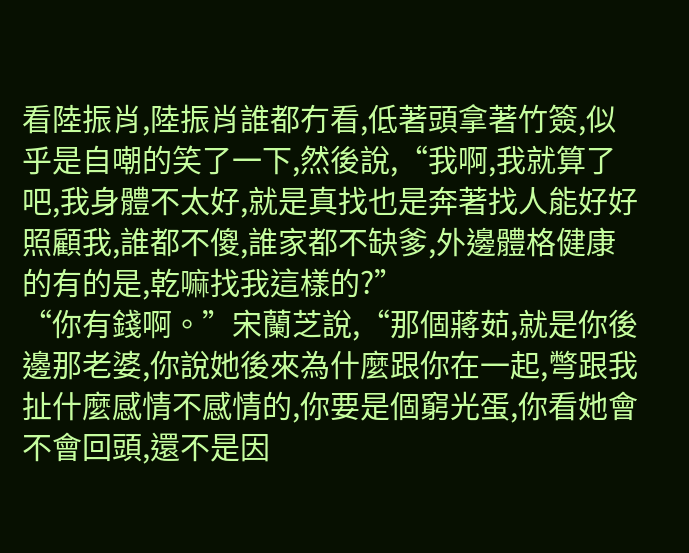看陸振肖,陸振肖誰都冇看,低著頭拿著竹簽,似乎是自嘲的笑了一下,然後說,“我啊,我就算了吧,我身體不太好,就是真找也是奔著找人能好好照顧我,誰都不傻,誰家都不缺爹,外邊體格健康的有的是,乾嘛找我這樣的?”
“你有錢啊。”宋蘭芝說,“那個蔣茹,就是你後邊那老婆,你說她後來為什麼跟你在一起,彆跟我扯什麼感情不感情的,你要是個窮光蛋,你看她會不會回頭,還不是因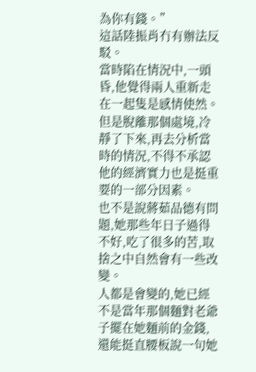為你有錢。”
這話陸振肖冇有辦法反駁。
當時陷在情況中,一頭昏,他覺得兩人重新走在一起隻是感情使然。
但是脫離那個處境,冷靜了下來,再去分析當時的情況,不得不承認他的經濟實力也是挺重要的一部分因素。
也不是說蔣茹品德有問題,她那些年日子過得不好,吃了很多的苦,取捨之中自然會有一些改變。
人都是會變的,她已經不是當年那個麵對老爺子擺在她麵前的金錢,還能挺直腰板說一句她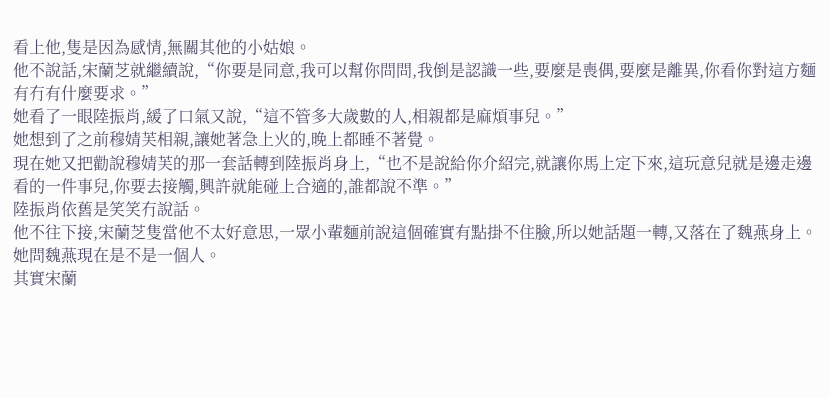看上他,隻是因為感情,無關其他的小姑娘。
他不說話,宋蘭芝就繼續說,“你要是同意,我可以幫你問問,我倒是認識一些,要麼是喪偶,要麼是離異,你看你對這方麵有冇有什麼要求。”
她看了一眼陸振肖,緩了口氣又說,“這不管多大歲數的人,相親都是麻煩事兒。”
她想到了之前穆婧芙相親,讓她著急上火的,晚上都睡不著覺。
現在她又把勸說穆婧芙的那一套話轉到陸振肖身上,“也不是說給你介紹完,就讓你馬上定下來,這玩意兒就是邊走邊看的一件事兒,你要去接觸,興許就能碰上合適的,誰都說不準。”
陸振肖依舊是笑笑冇說話。
他不往下接,宋蘭芝隻當他不太好意思,一眾小輩麵前說這個確實有點掛不住臉,所以她話題一轉,又落在了魏燕身上。
她問魏燕現在是不是一個人。
其實宋蘭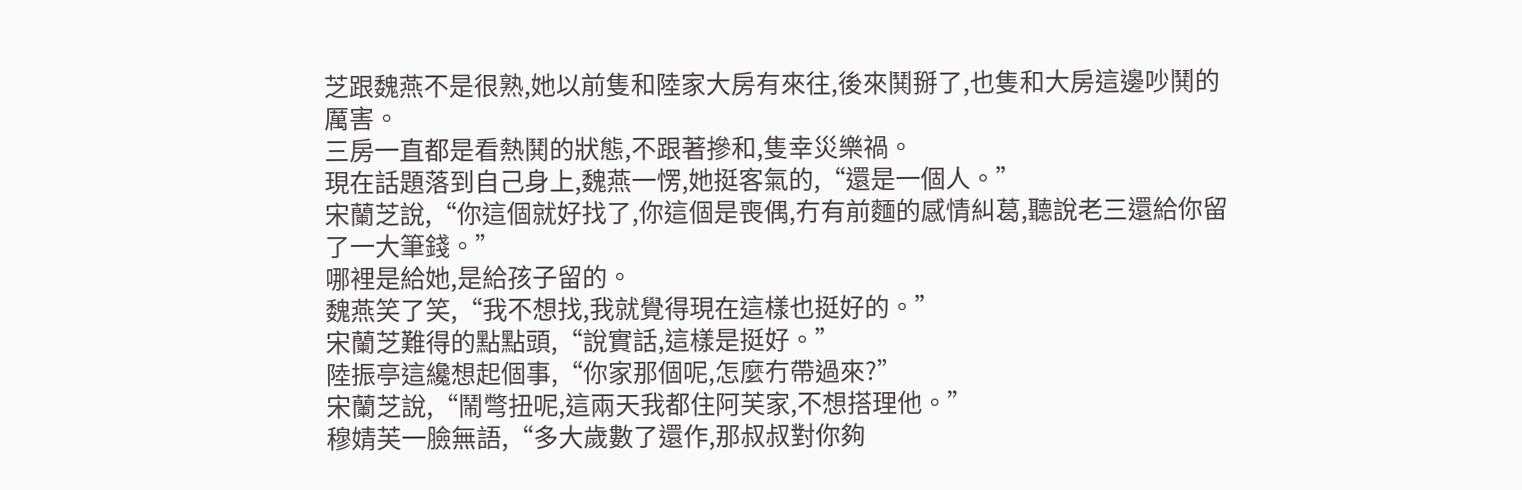芝跟魏燕不是很熟,她以前隻和陸家大房有來往,後來鬨掰了,也隻和大房這邊吵鬨的厲害。
三房一直都是看熱鬨的狀態,不跟著摻和,隻幸災樂禍。
現在話題落到自己身上,魏燕一愣,她挺客氣的,“還是一個人。”
宋蘭芝說,“你這個就好找了,你這個是喪偶,冇有前麵的感情糾葛,聽說老三還給你留了一大筆錢。”
哪裡是給她,是給孩子留的。
魏燕笑了笑,“我不想找,我就覺得現在這樣也挺好的。”
宋蘭芝難得的點點頭,“說實話,這樣是挺好。”
陸振亭這纔想起個事,“你家那個呢,怎麼冇帶過來?”
宋蘭芝說,“鬧彆扭呢,這兩天我都住阿芙家,不想搭理他。”
穆婧芙一臉無語,“多大歲數了還作,那叔叔對你夠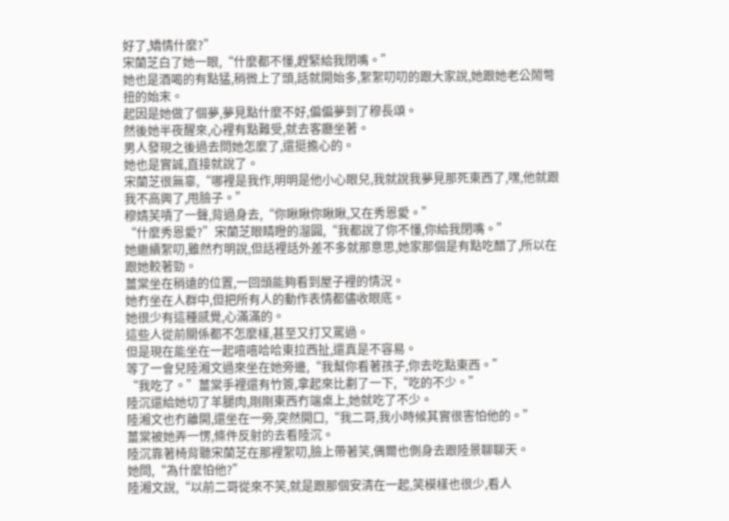好了,矯情什麼?”
宋蘭芝白了她一眼,“什麼都不懂,趕緊給我閉嘴。”
她也是酒喝的有點猛,稍微上了頭,話就開始多,絮絮叨叨的跟大家說,她跟她老公鬧彆扭的始末。
起因是她做了個夢,夢見點什麼不好,偏偏夢到了穆長頌。
然後她半夜醒來,心裡有點難受,就去客廳坐著。
男人發現之後過去問她怎麼了,還挺擔心的。
她也是實誠,直接就說了。
宋蘭芝很無辜,“哪裡是我作,明明是他小心眼兒,我就說我夢見那死東西了,嘿,他就跟我不高興了,甩臉子。”
穆婧芙嘖了一聲,背過身去,“你瞅瞅你瞅瞅,又在秀恩愛。”
“什麼秀恩愛?”宋蘭芝眼睛瞪的溜圓,“我都說了你不懂,你給我閉嘴。”
她繼續絮叨,雖然冇明說,但話裡話外差不多就那意思,她家那個是有點吃醋了,所以在跟她較著勁。
薑棠坐在稍遠的位置,一回頭能夠看到屋子裡的情況。
她冇坐在人群中,但把所有人的動作表情都儘收眼底。
她很少有這種感覺,心滿滿的。
這些人從前關係都不怎麼樣,甚至又打又罵過。
但是現在能坐在一起嘻嘻哈哈東拉西扯,還真是不容易。
等了一會兒陸湘文過來坐在她旁邊,“我幫你看著孩子,你去吃點東西。”
“我吃了。”薑棠手裡還有竹簽,拿起來比劃了一下,“吃的不少。”
陸沉還給她切了羊腿肉,剛剛東西冇端桌上,她就吃了不少。
陸湘文也冇離開,還坐在一旁,突然開口,“我二哥,我小時候其實很害怕他的。”
薑棠被她弄一愣,條件反射的去看陸沉。
陸沉靠著椅背聽宋蘭芝在那裡絮叨,臉上帶著笑,偶爾也側身去跟陸景聊聊天。
她問,“為什麼怕他?”
陸湘文說,“以前二哥從來不笑,就是跟那個安清在一起,笑模樣也很少,看人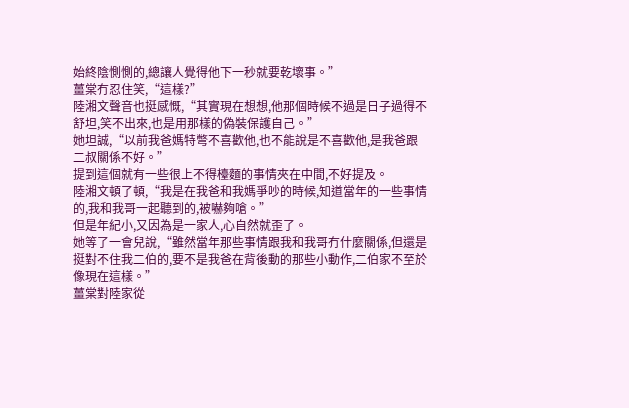始終陰惻惻的,總讓人覺得他下一秒就要乾壞事。”
薑棠冇忍住笑,“這樣?”
陸湘文聲音也挺感慨,“其實現在想想,他那個時候不過是日子過得不舒坦,笑不出來,也是用那樣的偽裝保護自己。”
她坦誠,“以前我爸媽特彆不喜歡他,也不能說是不喜歡他,是我爸跟二叔關係不好。”
提到這個就有一些很上不得檯麵的事情夾在中間,不好提及。
陸湘文頓了頓,“我是在我爸和我媽爭吵的時候,知道當年的一些事情的,我和我哥一起聽到的,被嚇夠嗆。”
但是年紀小,又因為是一家人,心自然就歪了。
她等了一會兒說,“雖然當年那些事情跟我和我哥冇什麼關係,但還是挺對不住我二伯的,要不是我爸在背後動的那些小動作,二伯家不至於像現在這樣。”
薑棠對陸家從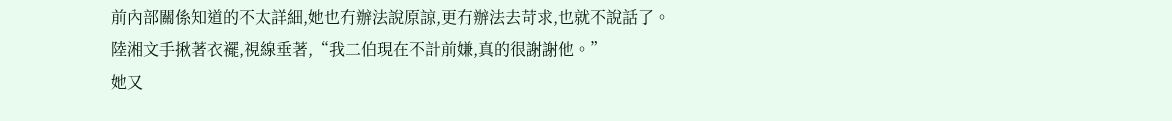前內部關係知道的不太詳細,她也冇辦法說原諒,更冇辦法去苛求,也就不說話了。
陸湘文手揪著衣襬,視線垂著,“我二伯現在不計前嫌,真的很謝謝他。”
她又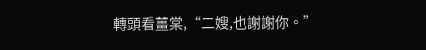轉頭看薑棠,“二嫂,也謝謝你。”